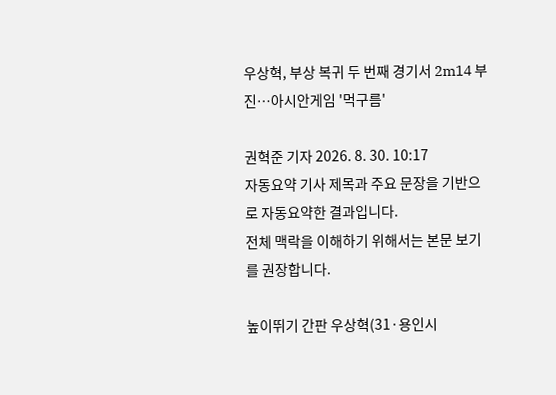우상혁, 부상 복귀 두 번째 경기서 2m14 부진…아시안게임 '먹구름'

권혁준 기자 2026. 8. 30. 10:17
자동요약 기사 제목과 주요 문장을 기반으로 자동요약한 결과입니다.
전체 맥락을 이해하기 위해서는 본문 보기를 권장합니다.

높이뛰기 간판 우상혁(31·용인시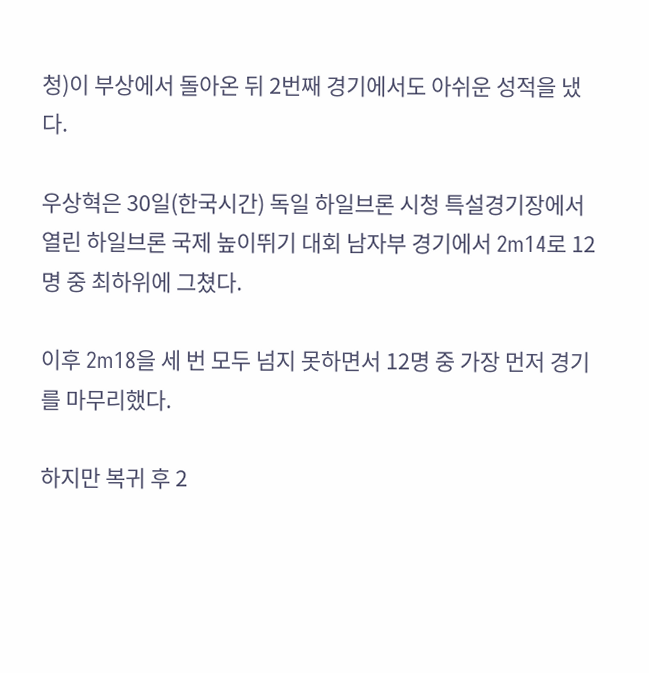청)이 부상에서 돌아온 뒤 2번째 경기에서도 아쉬운 성적을 냈다.

우상혁은 30일(한국시간) 독일 하일브론 시청 특설경기장에서 열린 하일브론 국제 높이뛰기 대회 남자부 경기에서 2m14로 12명 중 최하위에 그쳤다.

이후 2m18을 세 번 모두 넘지 못하면서 12명 중 가장 먼저 경기를 마무리했다.

하지만 복귀 후 2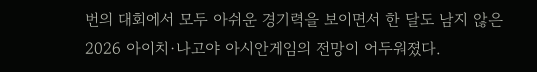번의 대회에서 모두 아쉬운 경기력을 보이면서 한 달도 남지 않은 2026 아이치·나고야 아시안게임의 전망이 어두워졌다.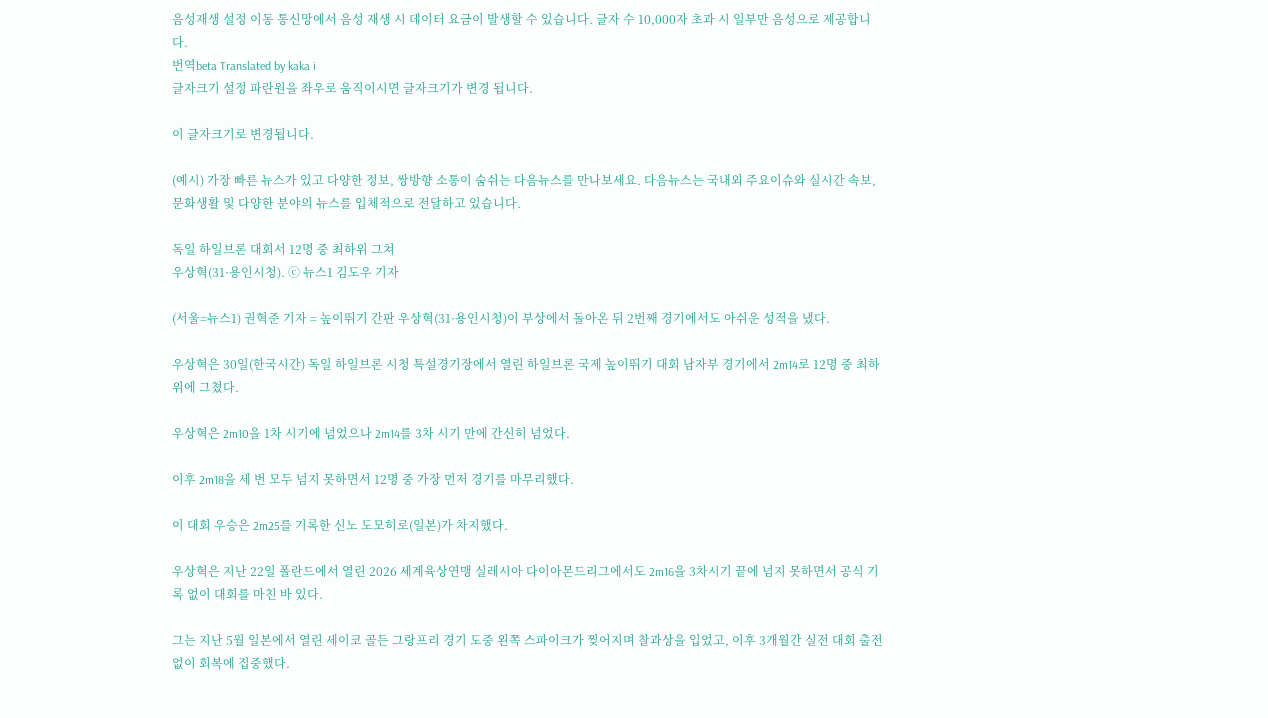음성재생 설정 이동 통신망에서 음성 재생 시 데이터 요금이 발생할 수 있습니다. 글자 수 10,000자 초과 시 일부만 음성으로 제공합니다.
번역beta Translated by kaka i
글자크기 설정 파란원을 좌우로 움직이시면 글자크기가 변경 됩니다.

이 글자크기로 변경됩니다.

(예시) 가장 빠른 뉴스가 있고 다양한 정보, 쌍방향 소통이 숨쉬는 다음뉴스를 만나보세요. 다음뉴스는 국내외 주요이슈와 실시간 속보, 문화생활 및 다양한 분야의 뉴스를 입체적으로 전달하고 있습니다.

독일 하일브론 대회서 12명 중 최하위 그쳐
우상혁(31·용인시청). ⓒ 뉴스1 김도우 기자

(서울=뉴스1) 권혁준 기자 = 높이뛰기 간판 우상혁(31·용인시청)이 부상에서 돌아온 뒤 2번째 경기에서도 아쉬운 성적을 냈다.

우상혁은 30일(한국시간) 독일 하일브론 시청 특설경기장에서 열린 하일브론 국제 높이뛰기 대회 남자부 경기에서 2m14로 12명 중 최하위에 그쳤다.

우상혁은 2m10을 1차 시기에 넘었으나 2m14를 3차 시기 만에 간신히 넘었다.

이후 2m18을 세 번 모두 넘지 못하면서 12명 중 가장 먼저 경기를 마무리했다.

이 대회 우승은 2m25를 기록한 신노 도모히로(일본)가 차지했다.

우상혁은 지난 22일 폴란드에서 열린 2026 세계육상연맹 실레시아 다이아몬드리그에서도 2m16을 3차시기 끝에 넘지 못하면서 공식 기록 없이 대회를 마친 바 있다.

그는 지난 5월 일본에서 열린 세이코 골든 그랑프리 경기 도중 왼쪽 스파이크가 찢어지며 찰과상을 입었고, 이후 3개월간 실전 대회 출전 없이 회복에 집중했다.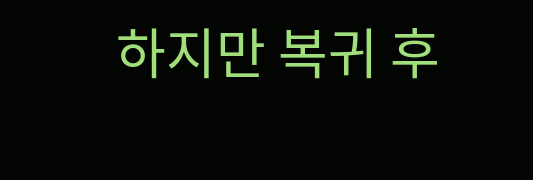하지만 복귀 후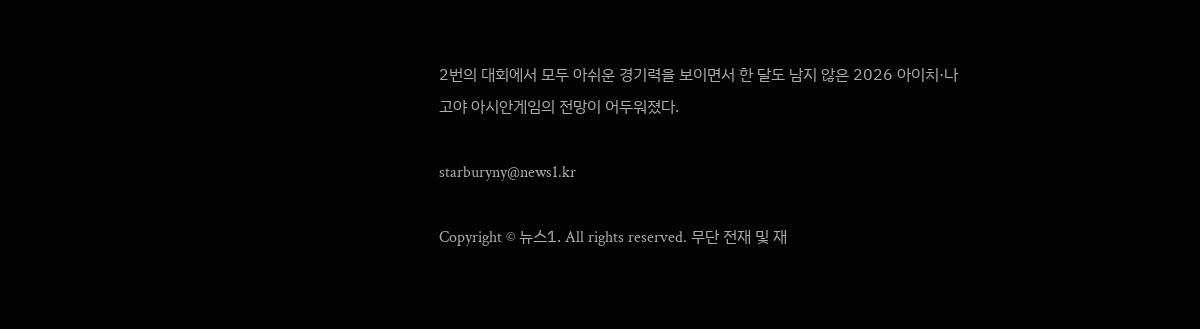2번의 대회에서 모두 아쉬운 경기력을 보이면서 한 달도 남지 않은 2026 아이치·나고야 아시안게임의 전망이 어두워졌다.

starburyny@news1.kr

Copyright © 뉴스1. All rights reserved. 무단 전재 및 재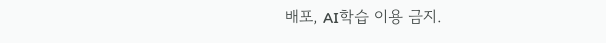배포, AI학습 이용 금지.